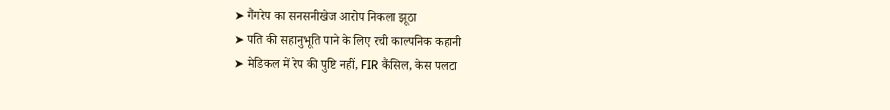➤ गैंगरेप का सनसनीखेज आरोप निकला झूठा
➤ पति की सहानुभूति पाने के लिए रची काल्पनिक कहानी
➤ मेडिकल में रेप की पुष्टि नहीं, FIR कैंसिल, केस पलटा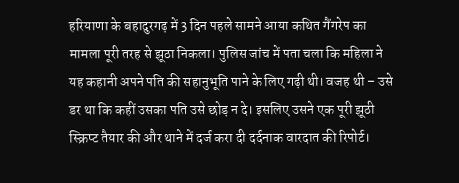हरियाणा के बहादुरगढ़ में 3 दिन पहले सामने आया कथित गैंगरेप का मामला पूरी तरह से झूठा निकला। पुलिस जांच में पता चला कि महिला ने यह कहानी अपने पति की सहानुभूति पाने के लिए गढ़ी थी। वजह थी – उसे डर था कि कहीं उसका पति उसे छोड़ न दे। इसलिए उसने एक पूरी झूठी स्क्रिप्ट तैयार की और थाने में दर्ज करा दी दर्दनाक वारदात की रिपोर्ट।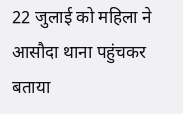22 जुलाई को महिला ने आसौदा थाना पहुंचकर बताया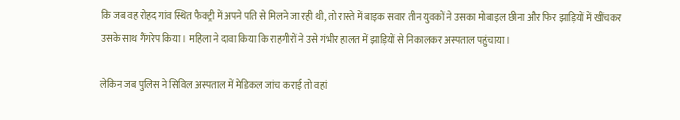कि जब वह रोहद गांव स्थित फैक्ट्री में अपने पति से मिलने जा रही थी, तो रास्ते में बाइक सवार तीन युवकों ने उसका मोबाइल छीना और फिर झाड़ियों में खींचकर उसके साथ गैंगरेप किया। महिला ने दावा किया कि राहगीरों ने उसे गंभीर हालत में झाड़ियों से निकालकर अस्पताल पहुंचाया।

लेकिन जब पुलिस ने सिविल अस्पताल में मेडिकल जांच कराई तो वहां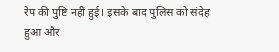रेप की पुष्टि नहीं हुई। इसके बाद पुलिस को संदेह हुआ और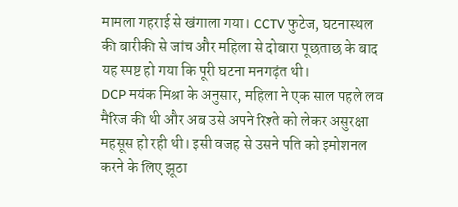मामला गहराई से खंगाला गया। CCTV फुटेज, घटनास्थल की बारीकी से जांच और महिला से दोबारा पूछताछ के बाद यह स्पष्ट हो गया कि पूरी घटना मनगढ़ंत थी।
DCP मयंक मिश्रा के अनुसार, महिला ने एक साल पहले लव मैरिज की थी और अब उसे अपने रिश्ते को लेकर असुरक्षा महसूस हो रही थी। इसी वजह से उसने पति को इमोशनल करने के लिए झूठा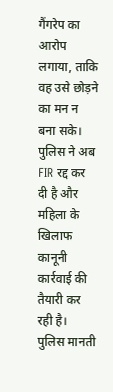गैंगरेप का आरोप लगाया, ताकि वह उसे छोड़ने का मन न बना सके।
पुलिस ने अब FIR रद्द कर दी है और महिला के खिलाफ कानूनी कार्रवाई की तैयारी कर रही है। पुलिस मानती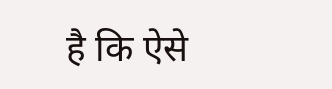है कि ऐसे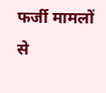फर्जी मामलों से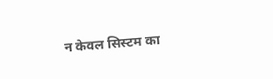न केवल सिस्टम का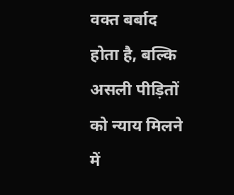वक्त बर्बाद होता है, बल्कि असली पीड़ितों को न्याय मिलने में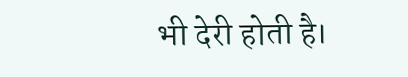भी देरी होती है।